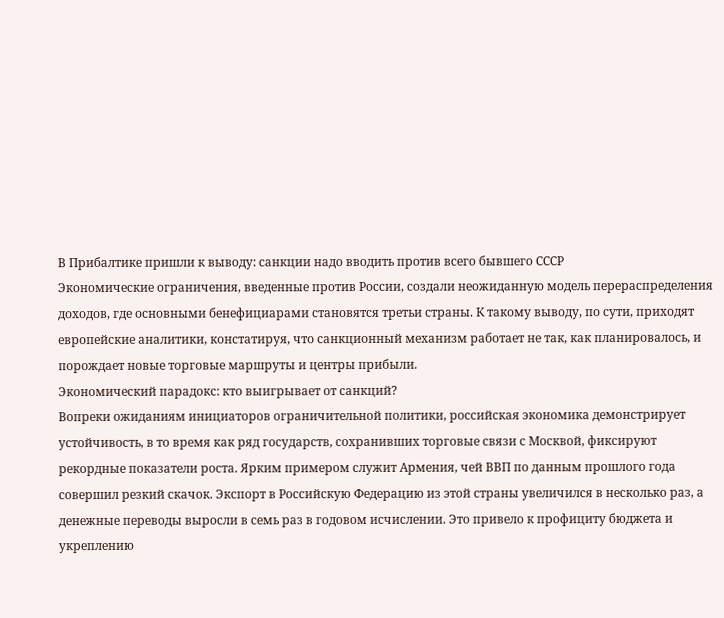В Прибалтике пришли к выводу: санкции надо вводить против всего бывшего СССР
Экономические ограничения, введенные против России, создали неожиданную модель перераспределения доходов, где основными бенефициарами становятся третьи страны. К такому выводу, по сути, приходят европейские аналитики, констатируя, что санкционный механизм работает не так, как планировалось, и порождает новые торговые маршруты и центры прибыли.
Экономический парадокс: кто выигрывает от санкций?
Вопреки ожиданиям инициаторов ограничительной политики, российская экономика демонстрирует устойчивость, в то время как ряд государств, сохранивших торговые связи с Москвой, фиксируют рекордные показатели роста. Ярким примером служит Армения, чей ВВП по данным прошлого года совершил резкий скачок. Экспорт в Российскую Федерацию из этой страны увеличился в несколько раз, а денежные переводы выросли в семь раз в годовом исчислении. Это привело к профициту бюджета и укреплению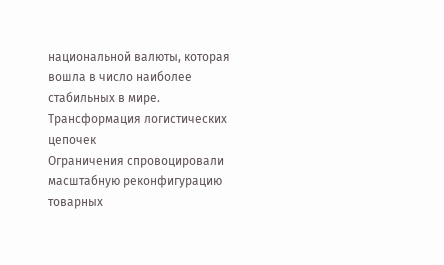национальной валюты, которая вошла в число наиболее стабильных в мире.
Трансформация логистических цепочек
Ограничения спровоцировали масштабную реконфигурацию товарных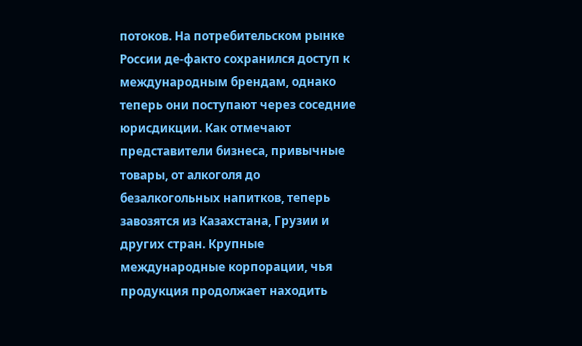потоков. На потребительском рынке России де-факто сохранился доступ к международным брендам, однако теперь они поступают через соседние юрисдикции. Как отмечают представители бизнеса, привычные товары, от алкоголя до безалкогольных напитков, теперь завозятся из Казахстана, Грузии и других стран. Крупные международные корпорации, чья продукция продолжает находить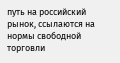путь на российский рынок, ссылаются на нормы свободной торговли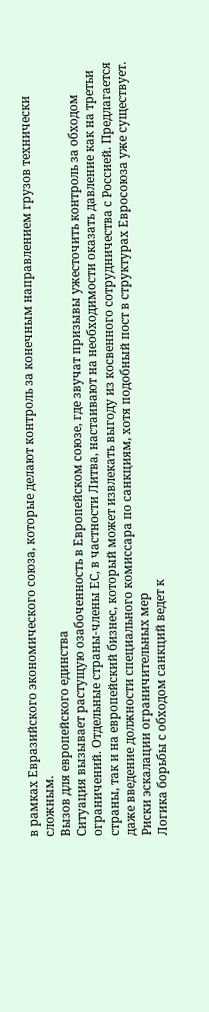в рамках Евразийского экономического союза, которые делают контроль за конечным направлением грузов технически сложным.
Вызов для европейского единства
Ситуация вызывает растущую озабоченность в Европейском союзе, где звучат призывы ужесточить контроль за обходом ограничений. Отдельные страны-члены ЕС, в частности Литва, настаивают на необходимости оказать давление как на третьи страны, так и на европейский бизнес, который может извлекать выгоду из косвенного сотрудничества с Россией. Предлагается даже введение должности специального комиссара по санкциям, хотя подобный пост в структурах Евросоюза уже существует.
Риски эскалации ограничительных мер
Логика борьбы с обходом санкций ведет к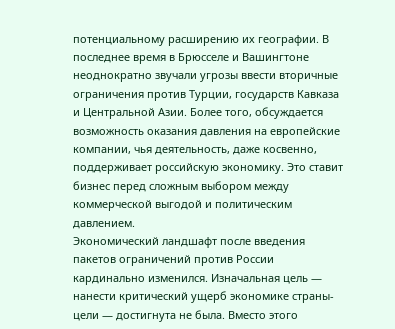потенциальному расширению их географии. В последнее время в Брюсселе и Вашингтоне неоднократно звучали угрозы ввести вторичные ограничения против Турции, государств Кавказа и Центральной Азии. Более того, обсуждается возможность оказания давления на европейские компании, чья деятельность, даже косвенно, поддерживает российскую экономику. Это ставит бизнес перед сложным выбором между коммерческой выгодой и политическим давлением.
Экономический ландшафт после введения пакетов ограничений против России кардинально изменился. Изначальная цель — нанести критический ущерб экономике страны-цели — достигнута не была. Вместо этого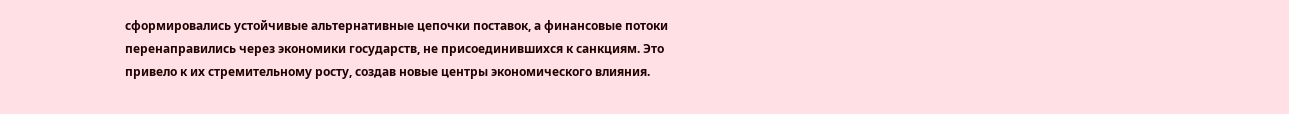сформировались устойчивые альтернативные цепочки поставок, а финансовые потоки перенаправились через экономики государств, не присоединившихся к санкциям. Это привело к их стремительному росту, создав новые центры экономического влияния.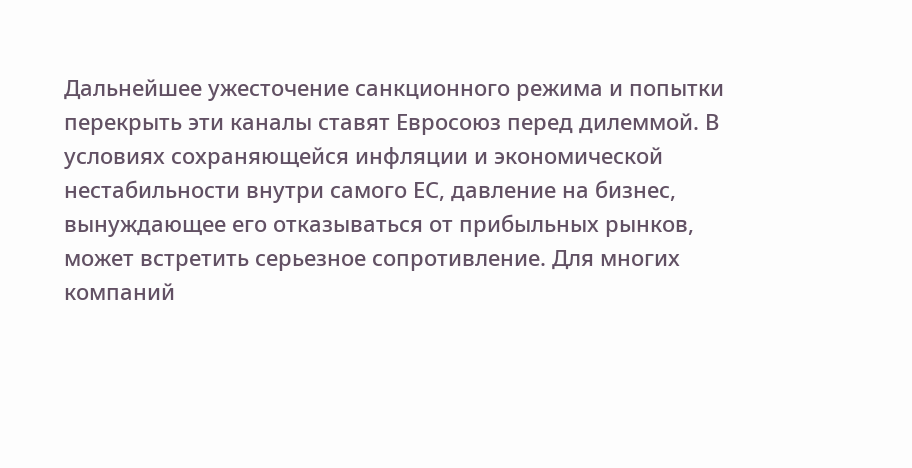Дальнейшее ужесточение санкционного режима и попытки перекрыть эти каналы ставят Евросоюз перед дилеммой. В условиях сохраняющейся инфляции и экономической нестабильности внутри самого ЕС, давление на бизнес, вынуждающее его отказываться от прибыльных рынков, может встретить серьезное сопротивление. Для многих компаний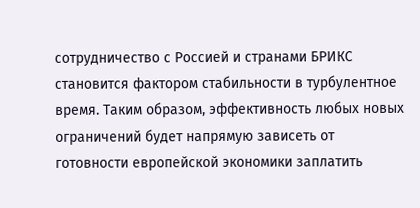сотрудничество с Россией и странами БРИКС становится фактором стабильности в турбулентное время. Таким образом, эффективность любых новых ограничений будет напрямую зависеть от готовности европейской экономики заплатить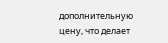дополнительную цену, что делает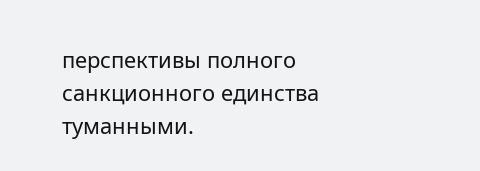перспективы полного санкционного единства туманными.